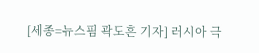[세종=뉴스핌 곽도흔 기자] 러시아 극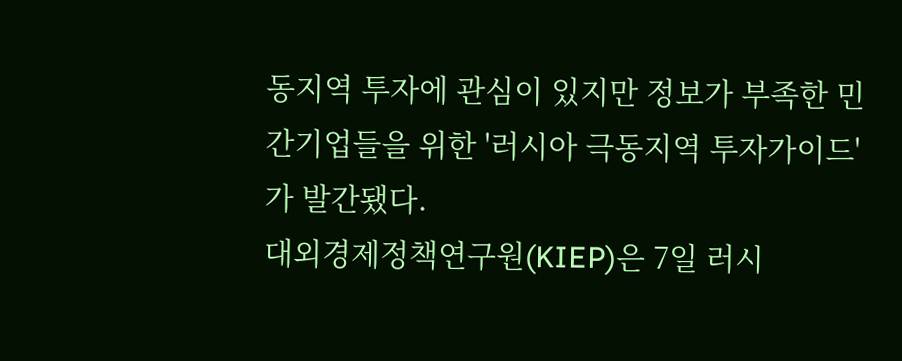동지역 투자에 관심이 있지만 정보가 부족한 민간기업들을 위한 '러시아 극동지역 투자가이드'가 발간됐다.
대외경제정책연구원(KIEP)은 7일 러시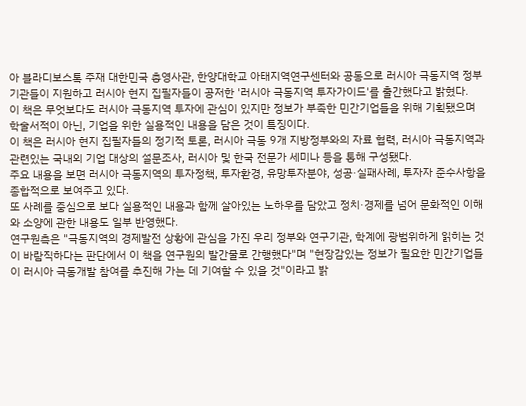아 블라디보스톡 주재 대한민국 총영사관, 한양대학교 아태지역연구센터와 공동으로 러시아 극동지역 정부기관들이 지원하고 러시아 현지 집필자들이 공저한 '러시아 극동지역 투자가이드'를 출간했다고 밝혔다.
이 책은 무엇보다도 러시아 극동지역 투자에 관심이 있지만 정보가 부족한 민간기업들을 위해 기획됐으며 학술서적이 아닌, 기업을 위한 실용적인 내용을 담은 것이 특징이다.
이 책은 러시아 현지 집필자들의 정기적 토론, 러시아 극동 9개 지방정부와의 자료 협력, 러시아 극동지역과 관련있는 국내외 기업 대상의 설문조사, 러시아 및 한국 전문가 세미나 등을 통해 구성됐다.
주요 내용을 보면 러시아 극동지역의 투자정책, 투자환경, 유망투자분야, 성공·실패사례, 투자자 준수사항을 종합적으로 보여주고 있다.
또 사례를 중심으로 보다 실용적인 내용과 함께 살아있는 노하우를 담았고 정치·경제를 넘어 문화적인 이해와 소양에 관한 내용도 일부 반영했다.
연구원측은 "극동지역의 경제발전 상황에 관심을 가진 우리 정부와 연구기관, 학계에 광범위하게 읽히는 것이 바람직하다는 판단에서 이 책을 연구원의 발간물로 간행했다"며 "현장감있는 정보가 필요한 민간기업들이 러시아 극동개발 참여를 추진해 가는 데 기여할 수 있을 것"이라고 밝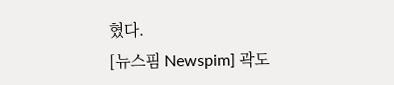혔다.
[뉴스핌 Newspim] 곽도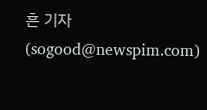흔 기자 (sogood@newspim.com)